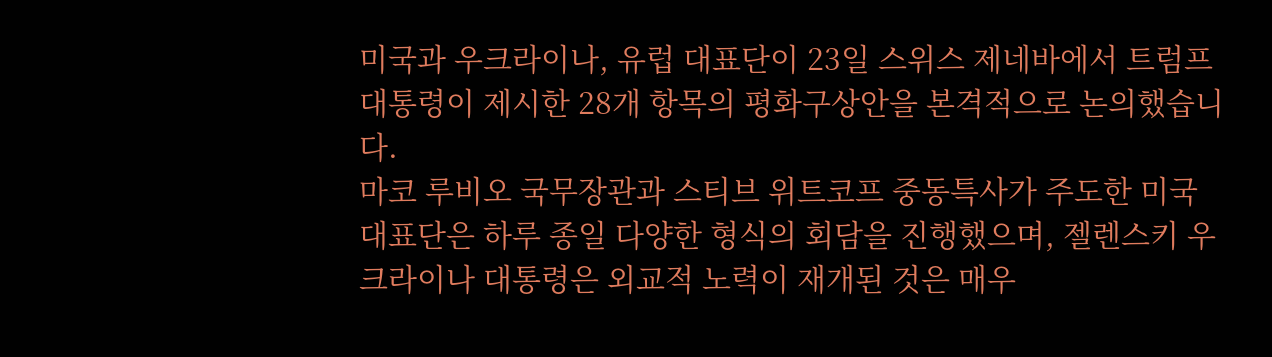미국과 우크라이나, 유럽 대표단이 23일 스위스 제네바에서 트럼프 대통령이 제시한 28개 항목의 평화구상안을 본격적으로 논의했습니다.
마코 루비오 국무장관과 스티브 위트코프 중동특사가 주도한 미국 대표단은 하루 종일 다양한 형식의 회담을 진행했으며, 젤렌스키 우크라이나 대통령은 외교적 노력이 재개된 것은 매우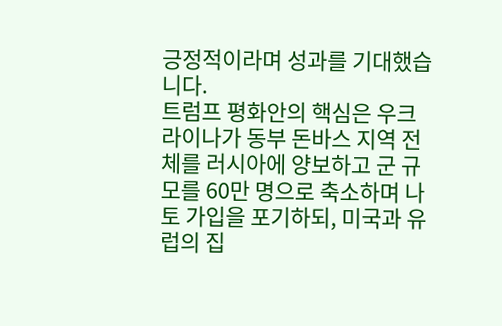긍정적이라며 성과를 기대했습니다.
트럼프 평화안의 핵심은 우크라이나가 동부 돈바스 지역 전체를 러시아에 양보하고 군 규모를 60만 명으로 축소하며 나토 가입을 포기하되, 미국과 유럽의 집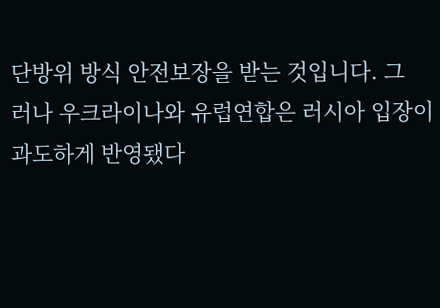단방위 방식 안전보장을 받는 것입니다. 그
러나 우크라이나와 유럽연합은 러시아 입장이 과도하게 반영됐다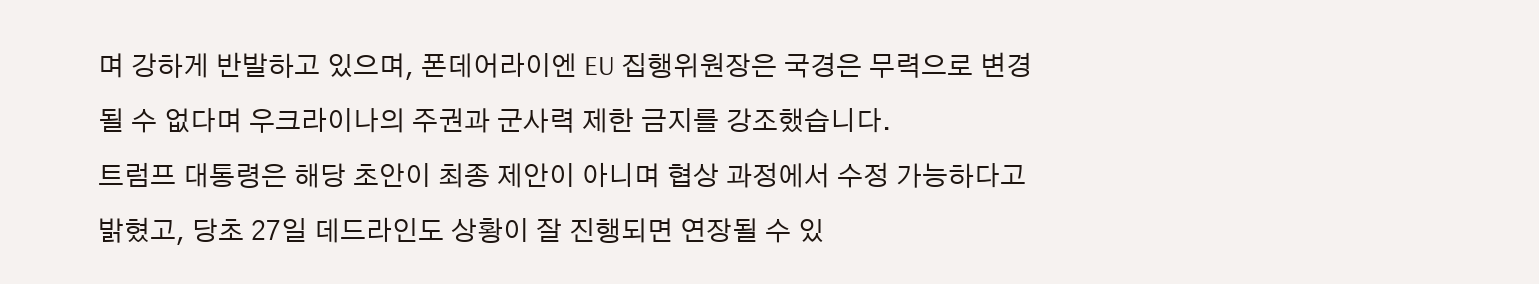며 강하게 반발하고 있으며, 폰데어라이엔 EU 집행위원장은 국경은 무력으로 변경될 수 없다며 우크라이나의 주권과 군사력 제한 금지를 강조했습니다.
트럼프 대통령은 해당 초안이 최종 제안이 아니며 협상 과정에서 수정 가능하다고 밝혔고, 당초 27일 데드라인도 상황이 잘 진행되면 연장될 수 있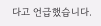다고 언급했습니다.